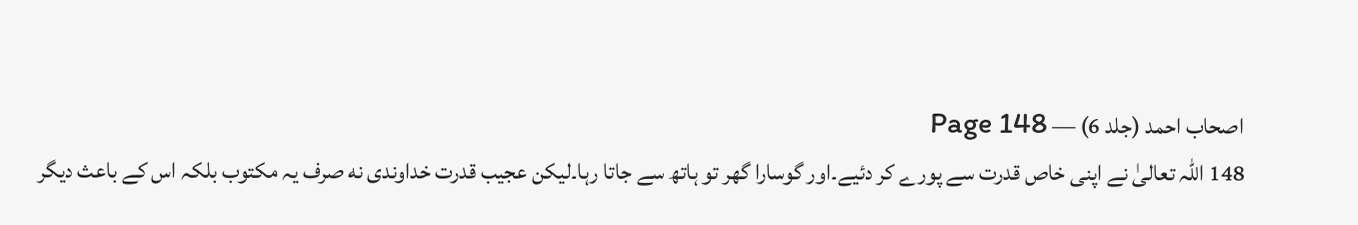اصحاب احمد (جلد 6) — Page 148
148 اللہ تعالیٰ نے اپنی خاص قدرت سے پورے کر دئیے۔اور گوسارا گھر تو ہاتھ سے جاتا رہا۔لیکن عجیب قدرت خداوندی نه صرف یہ مکتوب بلکہ اس کے باعث دیگر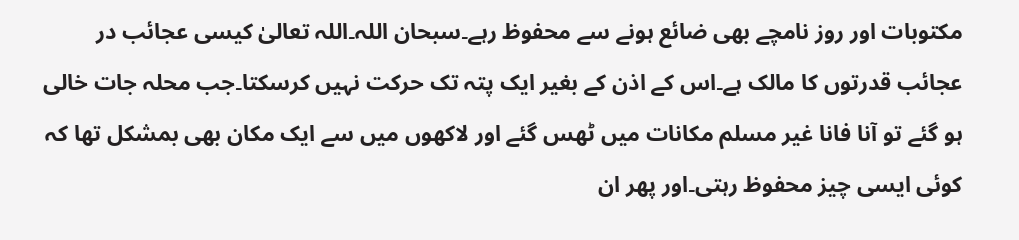مکتوبات اور روز نامچے بھی ضائع ہونے سے محفوظ رہے۔سبحان اللہ۔اللہ تعالیٰ کیسی عجائب در عجائب قدرتوں کا مالک ہے۔اس کے اذن کے بغیر ایک پتہ تک حرکت نہیں کرسکتا۔جب محلہ جات خالی ہو گئے تو آنا فانا غیر مسلم مکانات میں ٹھس گئے اور لاکھوں میں سے ایک مکان بھی بمشکل تھا کہ کوئی ایسی چیز محفوظ رہتی۔اور پھر ان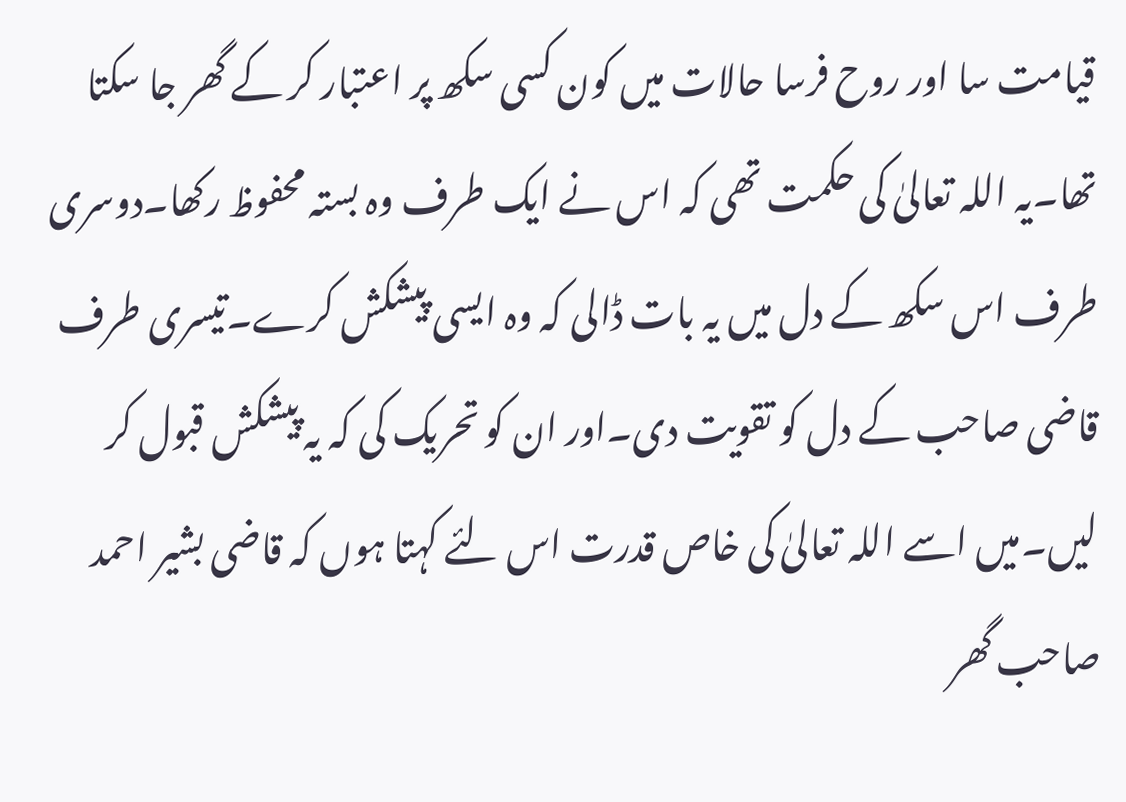قیامت سا اور روح فرسا حالات میں کون کسی سکھ پر اعتبار کر کے گھر جا سکتا تھا۔یہ اللہ تعالیٰ کی حکمت تھی کہ اس نے ایک طرف وہ بستہ محفوظ رکھا۔دوسری طرف اس سکھ کے دل میں یہ بات ڈالی کہ وہ ایسی پیشکش کرے۔تیسری طرف قاضی صاحب کے دل کو تقویت دی۔اور ان کو تحریک کی کہ یہ پیشکش قبول کر لیں۔میں اسے اللہ تعالیٰ کی خاص قدرت اس لئے کہتا ہوں کہ قاضی بشیر احمد صاحب گھر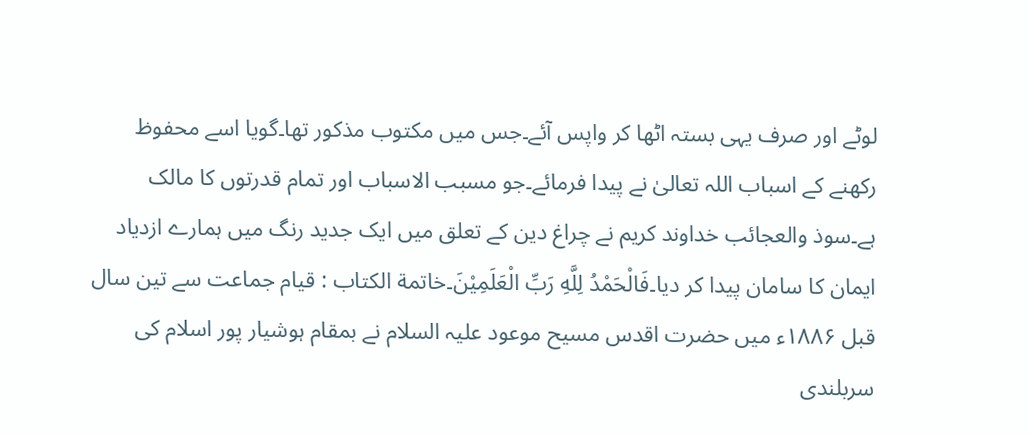لوٹے اور صرف یہی بستہ اٹھا کر واپس آئے۔جس میں مکتوب مذکور تھا۔گویا اسے محفوظ رکھنے کے اسباب اللہ تعالیٰ نے پیدا فرمائے۔جو مسبب الاسباب اور تمام قدرتوں کا مالک ہے۔سوذ والعجائب خداوند کریم نے چراغ دین کے تعلق میں ایک جدید رنگ میں ہمارے ازدیاد ایمان کا سامان پیدا کر دیا۔فَالْحَمْدُ لِلَّهِ رَبِّ الْعَلَمِيْنَ۔خاتمة الكتاب : قیام جماعت سے تین سال قبل ۱۸۸۶ء میں حضرت اقدس مسیح موعود علیہ السلام نے بمقام ہوشیار پور اسلام کی سربلندی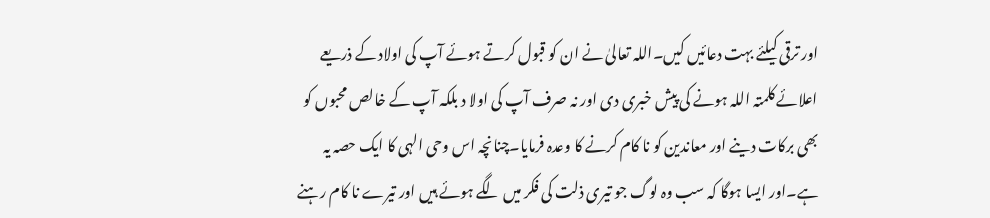اور ترقی کیلئے بہت دعائیں کیں۔اللہ تعالیٰ نے ان کو قبول کرتے ہوئے آپ کی اولاد کے ذریعے اعلائے کلمتہ اللہ ہونے کی پیش خبری دی اور نہ صرف آپ کی اولا د بلکہ آپ کے خالص محبوں کو بھی برکات دینے اور معاندین کو نا کام کرنے کا وعدہ فرمایا۔چنانچہ اس وحی الہی کا ایک حصہ یہ ہے۔اور ایسا ہوگا کہ سب وہ لوگ جو تیری ذلت کی فکر میں لگے ہوئے ہیں اور تیرے نا کام رہنے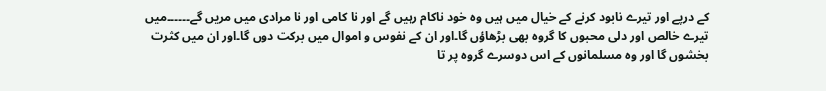کے درپے اور تیرے نابود کرنے کے خیال میں ہیں وہ خود ناکام رہیں گے اور نا کامی اور نا مرادی میں مریں گے۔۔۔۔۔۔میں تیرے خالص اور دلی محبوں کا گروہ بھی بڑھاؤں گا۔اور ان کے نفوس و اموال میں برکت دوں گا۔اور ان میں کثرت بخشوں گا اور وہ مسلمانوں کے اس دوسرے گروہ پر تا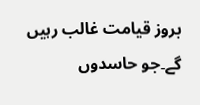بروز قیامت غالب رہیں گے۔جو حاسدوں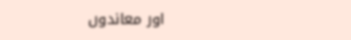اور معاندوں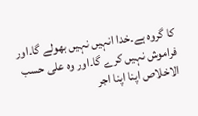کا گروہ ہے۔خدا انہیں نہیں بھولے گا۔اور فراموش نہیں کرے گا۔اور وہ علی حسب الاخلاص اپنا اپنا اجر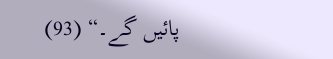پائیں گے۔“ (93)